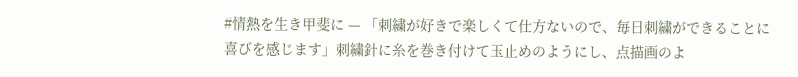#情熱を生き甲斐に — 「刺繍が好きで楽しくて仕方ないので、毎日刺繍ができることに喜びを感じます」刺繍針に糸を巻き付けて玉止めのようにし、点描画のよ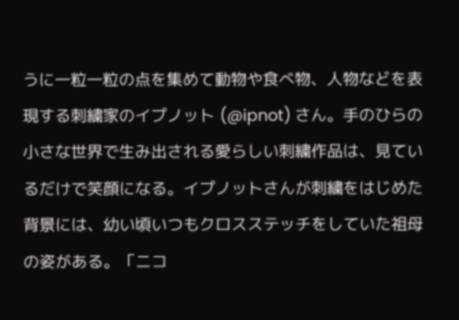うに一粒一粒の点を集めて動物や食べ物、人物などを表現する刺繍家のイプノット (@ipnot) さん。手のひらの小さな世界で生み出される愛らしい刺繍作品は、見ているだけで笑顔になる。イプノットさんが刺繍をはじめた背景には、幼い頃いつもクロスステッチをしていた祖母の姿がある。「ニコ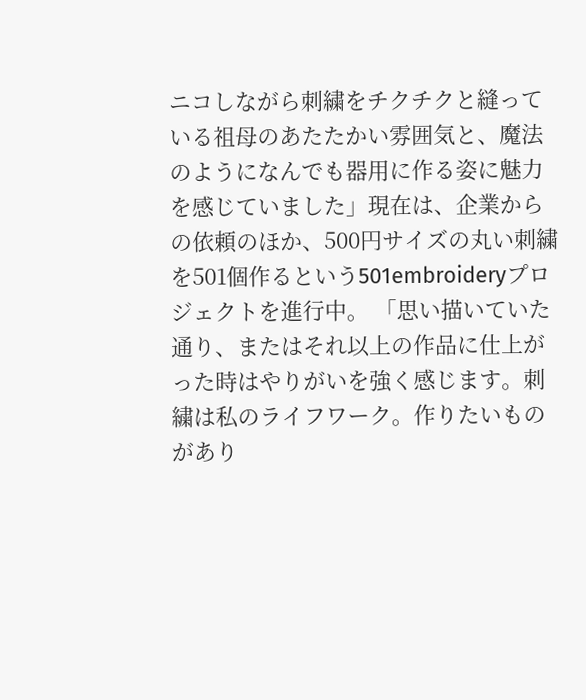ニコしながら刺繍をチクチクと縫っている祖母のあたたかい雰囲気と、魔法のようになんでも器用に作る姿に魅力を感じていました」現在は、企業からの依頼のほか、500円サイズの丸い刺繍を501個作るという501embroideryプロジェクトを進行中。 「思い描いていた通り、またはそれ以上の作品に仕上がった時はやりがいを強く感じます。刺繍は私のライフワーク。作りたいものがあり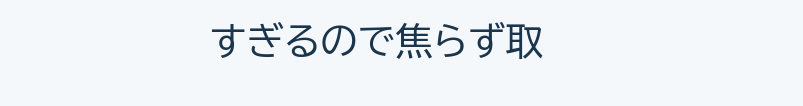すぎるので焦らず取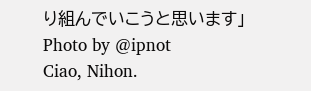り組んでいこうと思います」
Photo by @ipnot
Ciao, Nihon.